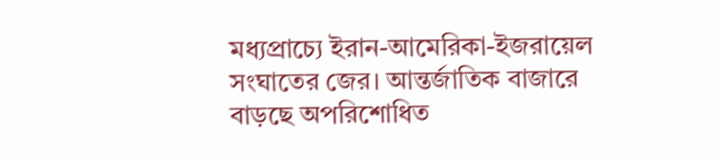মধ্যপ্রাচ্যে ইরান-আমেরিকা-ইজরায়েল সংঘাতের জের। আন্তর্জাতিক বাজারে বাড়ছে অপরিশোধিত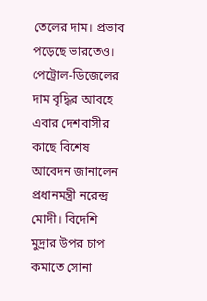তেলের দাম। প্রভাব পড়েছে ভারতেও। পেট্রোল-ডিজেলের দাম বৃদ্ধির আবহে এবার দেশবাসীর কাছে বিশেষ আবেদন জানালেন প্রধানমন্ত্রী নরেন্দ্র মোদী। বিদেশি মুদ্রার উপর চাপ কমাতে সোনা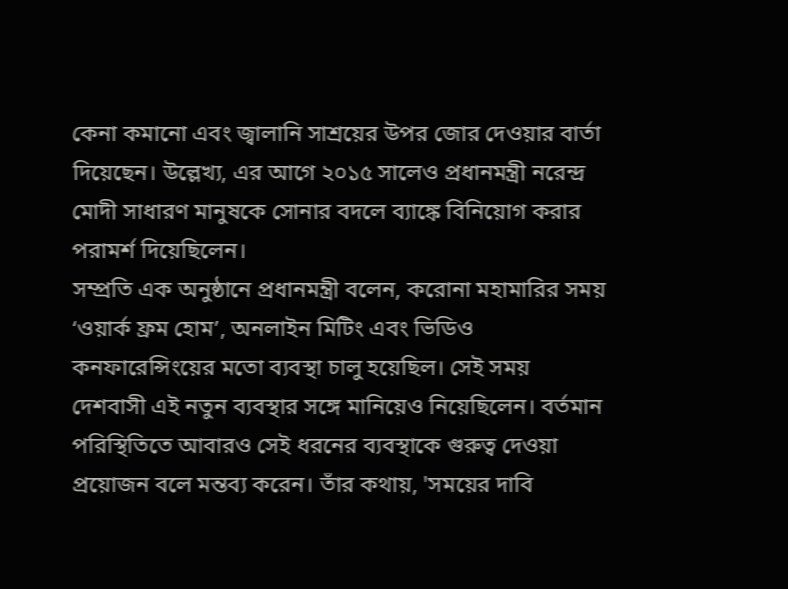কেনা কমানো এবং জ্বালানি সাশ্রয়ের উপর জোর দেওয়ার বার্তা দিয়েছেন। উল্লেখ্য, এর আগে ২০১৫ সালেও প্রধানমন্ত্রী নরেন্দ্র মোদী সাধারণ মানুষকে সোনার বদলে ব্যাঙ্কে বিনিয়োগ করার পরামর্শ দিয়েছিলেন।
সম্প্রতি এক অনুষ্ঠানে প্রধানমন্ত্রী বলেন, করোনা মহামারির সময় ‘ওয়ার্ক ফ্রম হোম’, অনলাইন মিটিং এবং ভিডিও কনফারেন্সিংয়ের মতো ব্যবস্থা চালু হয়েছিল। সেই সময় দেশবাসী এই নতুন ব্যবস্থার সঙ্গে মানিয়েও নিয়েছিলেন। বর্তমান পরিস্থিতিতে আবারও সেই ধরনের ব্যবস্থাকে গুরুত্ব দেওয়া প্রয়োজন বলে মন্তব্য করেন। তাঁর কথায়, 'সময়ের দাবি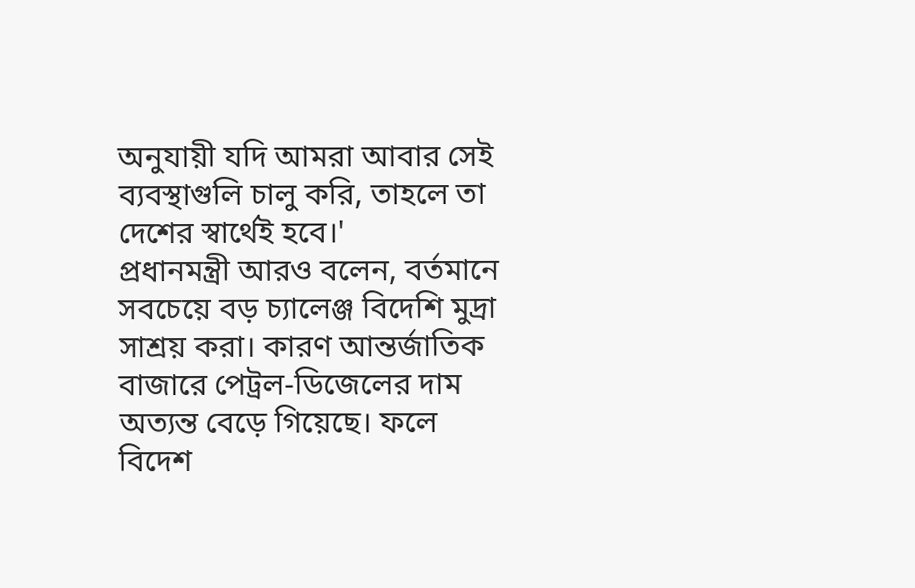অনুযায়ী যদি আমরা আবার সেই ব্যবস্থাগুলি চালু করি, তাহলে তা দেশের স্বার্থেই হবে।'
প্রধানমন্ত্রী আরও বলেন, বর্তমানে সবচেয়ে বড় চ্যালেঞ্জ বিদেশি মুদ্রা সাশ্রয় করা। কারণ আন্তর্জাতিক বাজারে পেট্রল-ডিজেলের দাম অত্যন্ত বেড়ে গিয়েছে। ফলে বিদেশ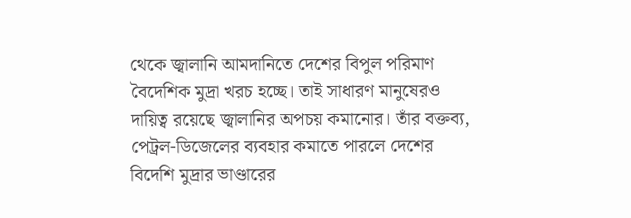থেকে জ্বালানি আমদানিতে দেশের বিপুল পরিমাণ বৈদেশিক মুদ্রা খরচ হচ্ছে। তাই সাধারণ মানুষেরও দায়িত্ব রয়েছে জ্বালানির অপচয় কমানোর। তাঁর বক্তব্য, পেট্রল-ডিজেলের ব্যবহার কমাতে পারলে দেশের বিদেশি মুদ্রার ভাণ্ডারের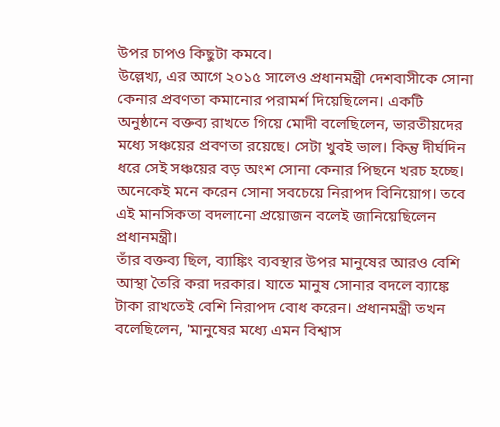উপর চাপও কিছুটা কমবে।
উল্লেখ্য, এর আগে ২০১৫ সালেও প্রধানমন্ত্রী দেশবাসীকে সোনা কেনার প্রবণতা কমানোর পরামর্শ দিয়েছিলেন। একটি অনুষ্ঠানে বক্তব্য রাখতে গিয়ে মোদী বলেছিলেন, ভারতীয়দের মধ্যে সঞ্চয়ের প্রবণতা রয়েছে। সেটা খুবই ভাল। কিন্তু দীর্ঘদিন ধরে সেই সঞ্চয়ের বড় অংশ সোনা কেনার পিছনে খরচ হচ্ছে। অনেকেই মনে করেন সোনা সবচেয়ে নিরাপদ বিনিয়োগ। তবে এই মানসিকতা বদলানো প্রয়োজন বলেই জানিয়েছিলেন প্রধানমন্ত্রী।
তাঁর বক্তব্য ছিল, ব্যাঙ্কিং ব্যবস্থার উপর মানুষের আরও বেশি আস্থা তৈরি করা দরকার। যাতে মানুষ সোনার বদলে ব্যাঙ্কে টাকা রাখতেই বেশি নিরাপদ বোধ করেন। প্রধানমন্ত্রী তখন বলেছিলেন, 'মানুষের মধ্যে এমন বিশ্বাস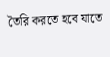তৈরি করতে হবে যাতে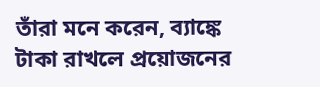তাঁরা মনে করেন, ব্যাঙ্কে টাকা রাখলে প্রয়োজনের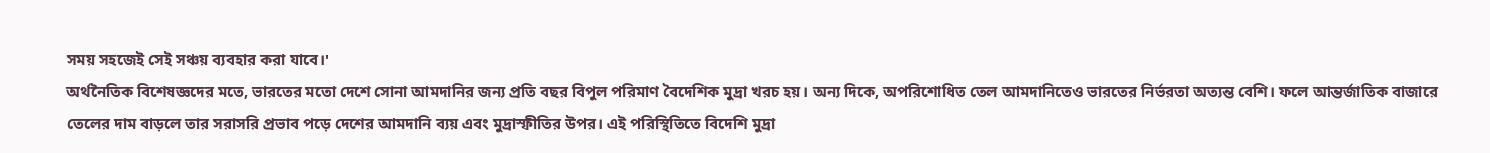সময় সহজেই সেই সঞ্চয় ব্যবহার করা যাবে।'
অর্থনৈতিক বিশেষজ্ঞদের মতে, ভারতের মতো দেশে সোনা আমদানির জন্য প্রতি বছর বিপুল পরিমাণ বৈদেশিক মুদ্রা খরচ হয়। অন্য দিকে, অপরিশোধিত তেল আমদানিতেও ভারতের নির্ভরতা অত্যন্ত বেশি। ফলে আন্তর্জাতিক বাজারে তেলের দাম বাড়লে তার সরাসরি প্রভাব পড়ে দেশের আমদানি ব্যয় এবং মুদ্রাস্ফীতির উপর। এই পরিস্থিতিতে বিদেশি মুদ্রা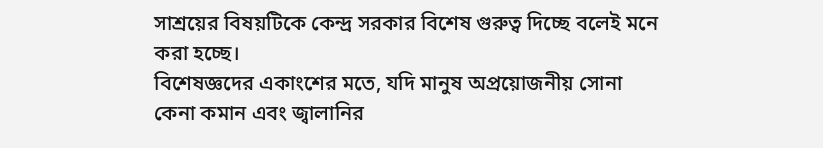সাশ্রয়ের বিষয়টিকে কেন্দ্র সরকার বিশেষ গুরুত্ব দিচ্ছে বলেই মনে করা হচ্ছে।
বিশেষজ্ঞদের একাংশের মতে, যদি মানুষ অপ্রয়োজনীয় সোনা কেনা কমান এবং জ্বালানির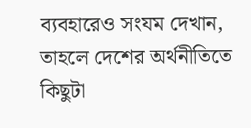ব্যবহারেও সংযম দেখান, তাহলে দেশের অর্থনীতিতে কিছুটা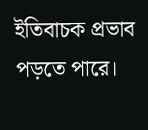ইতিবাচক প্রভাব পড়তে পারে।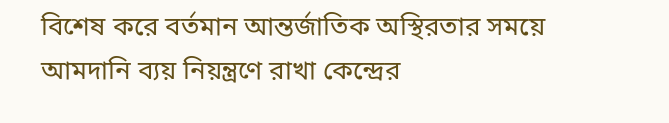বিশেষ করে বর্তমান আন্তর্জাতিক অস্থিরতার সময়ে আমদানি ব্যয় নিয়ন্ত্রণে রাখা কেন্দ্রের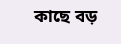কাছে বড়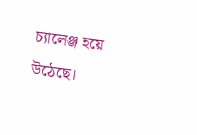চ্যালেঞ্জ হয়ে উঠেছে।